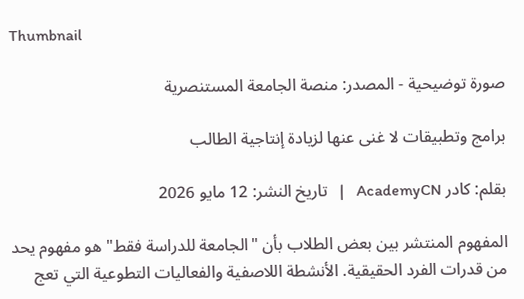Thumbnail

صورة توضيحية - المصدر: منصة الجامعة المستنصرية

برامج وتطبيقات لا غنى عنها لزيادة إنتاجية الطالب

بقلم: كادر AcademyCN   |   تاريخ النشر: 12 مايو 2026

المفهوم المنتشر بين بعض الطلاب بأن "الجامعة للدراسة فقط" هو مفهوم يحد من قدرات الفرد الحقيقية. الأنشطة اللاصفية والفعاليات التطوعية التي تعج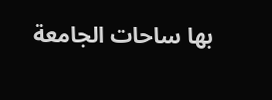بها ساحات الجامعة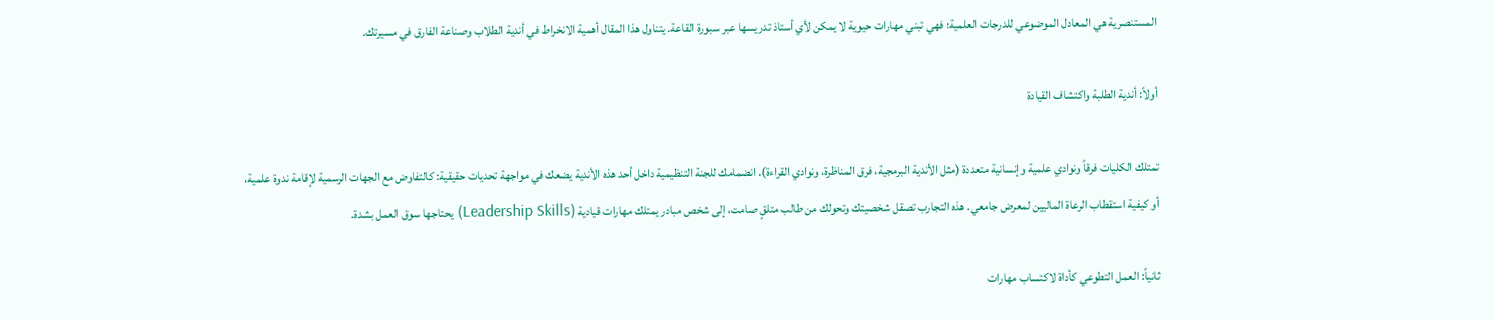المستنصرية هي المعادل الموضوعي للدرجات العلمية؛ فهي تبني مهارات حيوية لا يمكن لأي أستاذ تدريسها عبر سبورة القاعة. يتناول هذا المقال أهمية الانخراط في أندية الطلاب وصناعة الفارق في مسيرتك.

أولاً: أندية الطلبة واكتشاف القيادة

تمتلك الكليات فرقاً ونوادي علمية وإنسانية متعددة (مثل الأندية البرمجية، فرق المناظرة، ونوادي القراءة). انضمامك للجنة التنظيمية داخل أحد هذه الأندية يضعك في مواجهة تحديات حقيقية: كالتفاوض مع الجهات الرسمية لإقامة ندوة علمية، أو كيفية استقطاب الرعاة الماليين لمعرض جامعي. هذه التجارب تصقل شخصيتك وتحولك من طالب متلقٍ صامت، إلى شخص مبادر يمتلك مهارات قيادية (Leadership Skills) يحتاجها سوق العمل بشدة.

ثانياً: العمل التطوعي كأداة لاكتساب مهارات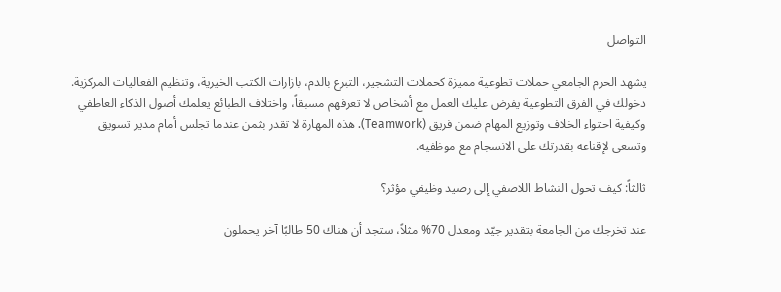التواصل

يشهد الحرم الجامعي حملات تطوعية مميزة كحملات التشجير، التبرع بالدم، بازارات الكتب الخيرية، وتنظيم الفعاليات المركزية. دخولك في الفرق التطوعية يفرض عليك العمل مع أشخاص لا تعرفهم مسبقاً، واختلاف الطبائع يعلمك أصول الذكاء العاطفي وكيفية احتواء الخلاف وتوزيع المهام ضمن فريق (Teamwork). هذه المهارة لا تقدر بثمن عندما تجلس أمام مدير تسويق وتسعى لإقناعه بقدرتك على الانسجام مع موظفيه.

ثالثاً: كيف تحول النشاط اللاصفي إلى رصيد وظيفي مؤثر؟

عند تخرجك من الجامعة بتقدير جيّد ومعدل 70% مثلاً، ستجد أن هناك 50 طالبًا آخر يحملون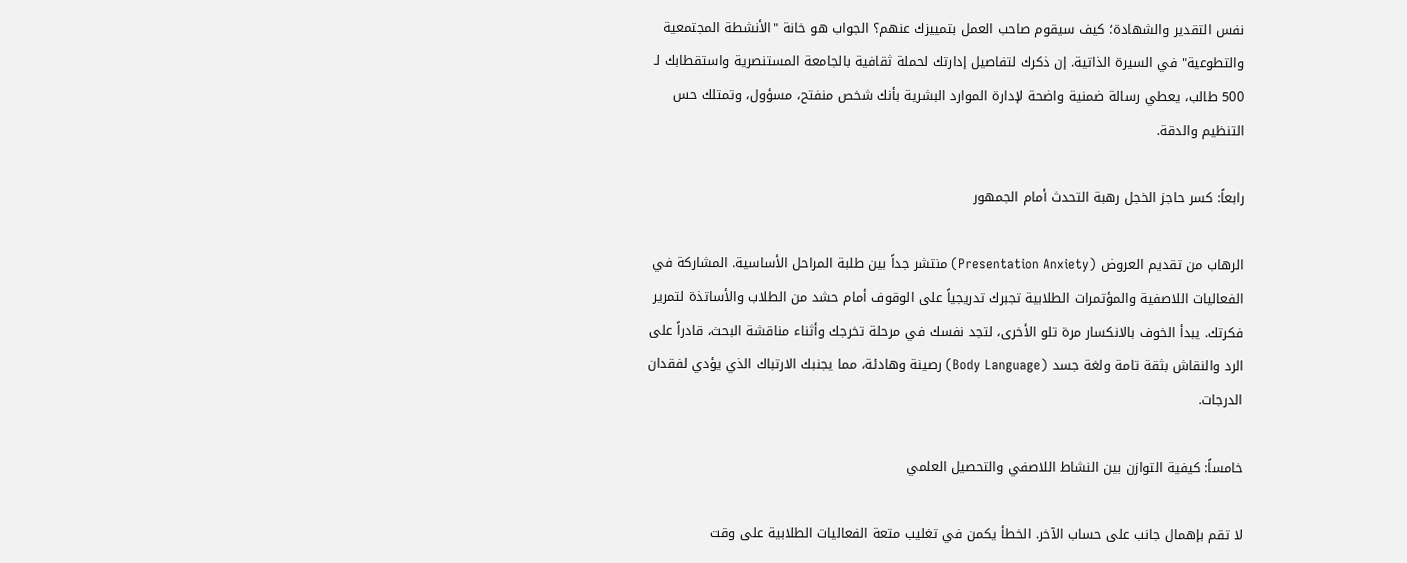نفس التقدير والشهادة؛ كيف سيقوم صاحب العمل بتمييزك عنهم؟ الجواب هو خانة "الأنشطة المجتمعية والتطوعية" في السيرة الذاتية. إن ذكرك لتفاصيل إدارتك لحملة ثقافية بالجامعة المستنصرية واستقطابك لـ 500 طالب، يعطي رسالة ضمنية واضحة لإدارة الموارد البشرية بأنك شخص منفتح، مسؤول، وتمتلك حس التنظيم والدقة.

رابعاً: كسر حاجز الخجل رهبة التحدث أمام الجمهور

الرهاب من تقديم العروض (Presentation Anxiety) منتشر جداً بين طلبة المراحل الأساسية. المشاركة في الفعاليات اللاصفية والمؤتمرات الطلابية تجبرك تدريجياً على الوقوف أمام حشد من الطلاب والأساتذة لتمرير فكرتك. يبدأ الخوف بالانكسار مرة تلو الأخرى، لتجد نفسك في مرحلة تخرجك وأثناء مناقشة البحث، قادراً على الرد والنقاش بثقة تامة ولغة جسد (Body Language) رصينة وهادئة، مما يجنبك الارتباك الذي يؤدي لفقدان الدرجات.

خامساً: كيفية التوازن بين النشاط اللاصفي والتحصيل العلمي

لا تقم بإهمال جانب على حساب الآخر. الخطأ يكمن في تغليب متعة الفعاليات الطلابية على وقت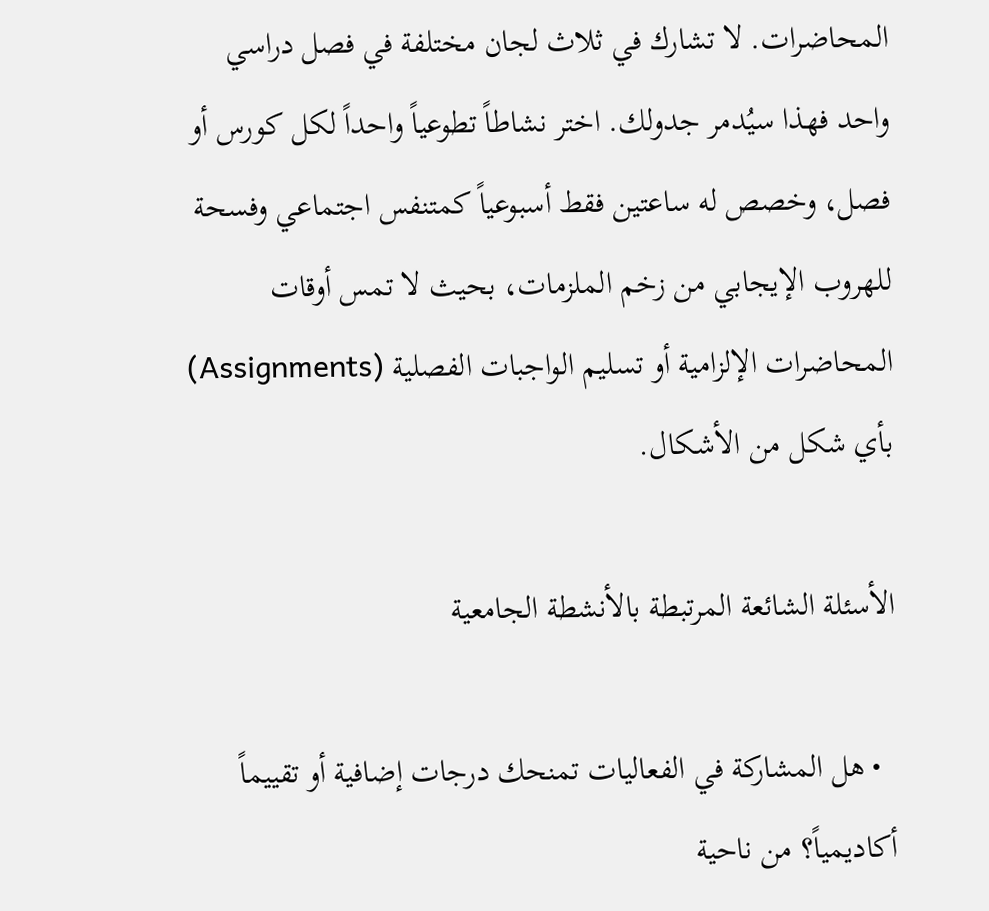المحاضرات. لا تشارك في ثلاث لجان مختلفة في فصل دراسي واحد فهذا سيُدمر جدولك. اختر نشاطاً تطوعياً واحداً لكل كورس أو فصل، وخصص له ساعتين فقط أسبوعياً كمتنفس اجتماعي وفسحة للهروب الإيجابي من زخم الملزمات، بحيث لا تمس أوقات المحاضرات الإلزامية أو تسليم الواجبات الفصلية (Assignments) بأي شكل من الأشكال.

الأسئلة الشائعة المرتبطة بالأنشطة الجامعية

  • هل المشاركة في الفعاليات تمنحك درجات إضافية أو تقييماً أكاديمياً؟ من ناحية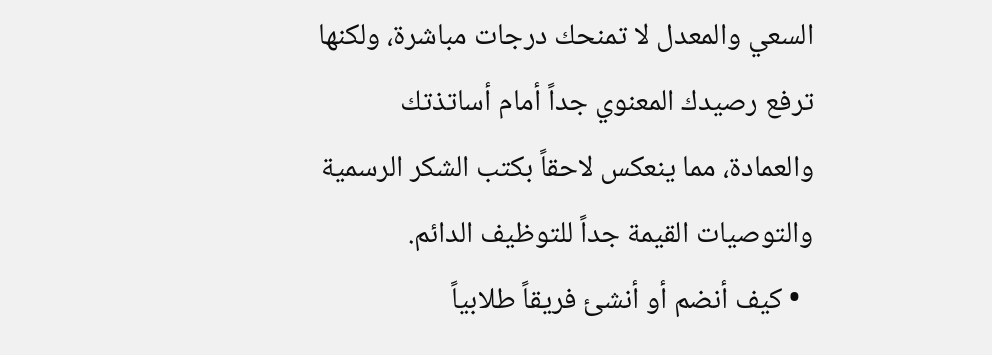السعي والمعدل لا تمنحك درجات مباشرة، ولكنها ترفع رصيدك المعنوي جداً أمام أساتذتك والعمادة، مما ينعكس لاحقاً بكتب الشكر الرسمية والتوصيات القيمة جداً للتوظيف الدائم.
  • كيف أنضم أو أنشئ فريقاً طلابياً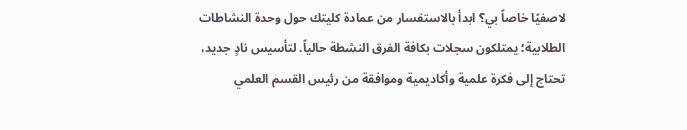لاصفيًا خاصاً بي؟ ابدأ بالاستفسار من عمادة كليتك حول وحدة النشاطات الطلابية؛ يمتلكون سجلات بكافة الفرق النشطة حالياً. لتأسيس نادٍ جديد، تحتاج إلى فكرة علمية وأكاديمية وموافقة من رئيس القسم العلمي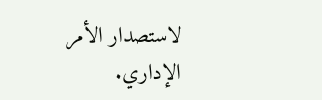لاستصدار الأمر الإداري.